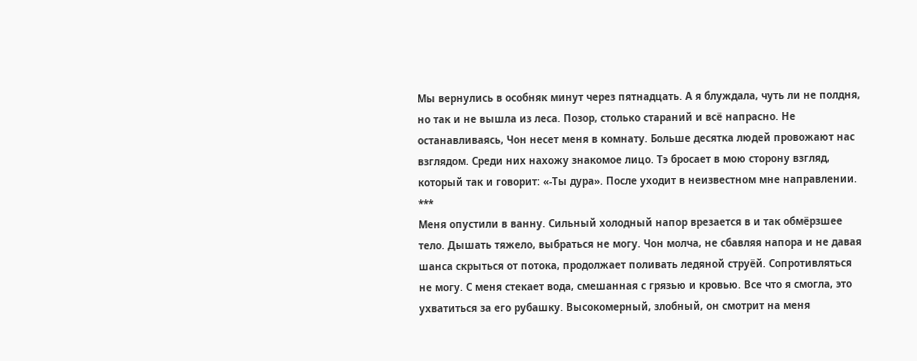Мы вернулись в особняк минут через пятнадцать. А я блуждала, чуть ли не полдня, но так и не вышла из леса. Позор, столько стараний и всё напрасно. Не останавливаясь, Чон несет меня в комнату. Больше десятка людей провожают нас взглядом. Среди них нахожу знакомое лицо. Тэ бросает в мою сторону взгляд, который так и говорит: «-Ты дура». После уходит в неизвестном мне направлении.
***
Меня опустили в ванну. Сильный холодный напор врезается в и так обмёрзшее тело. Дышать тяжело, выбраться не могу. Чон молча, не сбавляя напора и не давая шанса скрыться от потока, продолжает поливать ледяной струёй. Сопротивляться не могу. С меня стекает вода, смешанная с грязью и кровью. Все что я смогла, это ухватиться за его рубашку. Высокомерный, злобный, он смотрит на меня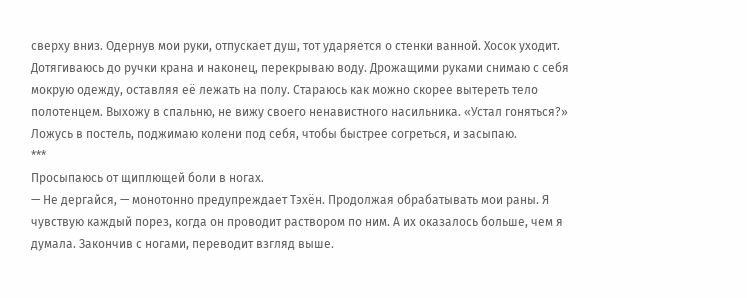сверху вниз. Одернув мои руки, отпускает душ, тот ударяется о стенки ванной. Хосок уходит. Дотягиваюсь до ручки крана и наконец, перекрываю воду. Дрожащими руками снимаю с себя мокрую одежду, оставляя её лежать на полу. Стараюсь как можно скорее вытереть тело полотенцем. Выхожу в спальню, не вижу своего ненавистного насильника. «Устал гоняться?» Ложусь в постель, поджимаю колени под себя, чтобы быстрее согреться, и засыпаю.
***
Просыпаюсь от щиплющей боли в ногах.
— Не дергайся, — монотонно предупреждает Тэхён. Продолжая обрабатывать мои раны. Я чувствую каждый порез, когда он проводит раствором по ним. А их оказалось больше, чем я думала. Закончив с ногами, переводит взгляд выше.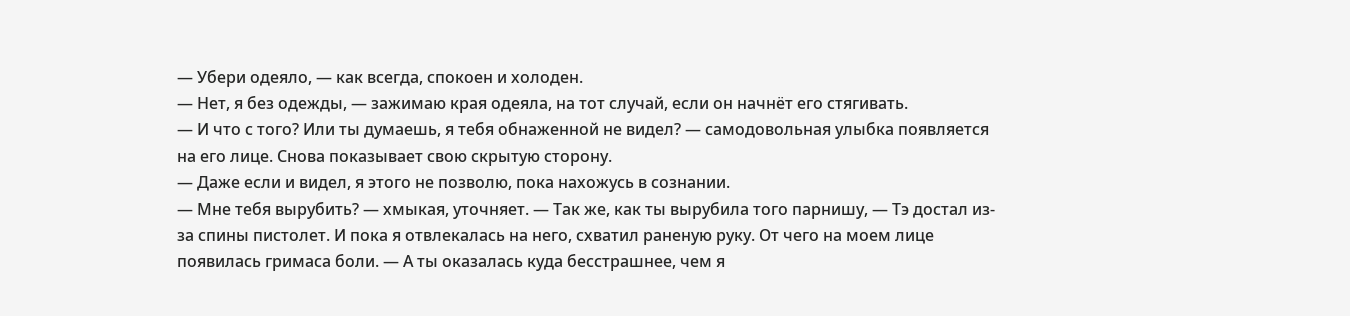— Убери одеяло, — как всегда, спокоен и холоден.
— Нет, я без одежды, — зажимаю края одеяла, на тот случай, если он начнёт его стягивать.
— И что с того? Или ты думаешь, я тебя обнаженной не видел? — самодовольная улыбка появляется на его лице. Снова показывает свою скрытую сторону.
— Даже если и видел, я этого не позволю, пока нахожусь в сознании.
— Мне тебя вырубить? — хмыкая, уточняет. — Так же, как ты вырубила того парнишу, — Тэ достал из-за спины пистолет. И пока я отвлекалась на него, схватил раненую руку. От чего на моем лице появилась гримаса боли. — А ты оказалась куда бесстрашнее, чем я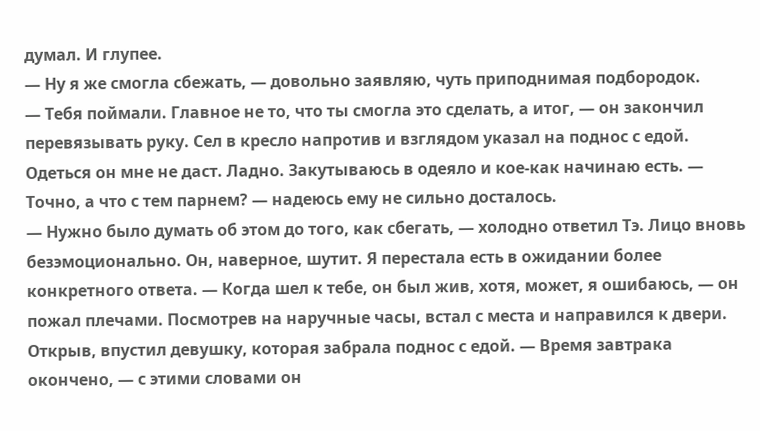думал. И глупее.
— Ну я же смогла сбежать, — довольно заявляю, чуть приподнимая подбородок.
— Тебя поймали. Главное не то, что ты смогла это сделать, а итог, — он закончил перевязывать руку. Сел в кресло напротив и взглядом указал на поднос с едой.
Одеться он мне не даст. Ладно. Закутываюсь в одеяло и кое-как начинаю есть. — Точно, а что с тем парнем? — надеюсь ему не сильно досталось.
— Нужно было думать об этом до того, как сбегать, — холодно ответил Тэ. Лицо вновь безэмоционально. Он, наверное, шутит. Я перестала есть в ожидании более конкретного ответа. — Когда шел к тебе, он был жив, хотя, может, я ошибаюсь, — он пожал плечами. Посмотрев на наручные часы, встал с места и направился к двери. Открыв, впустил девушку, которая забрала поднос с едой. — Время завтрака окончено, — с этими словами он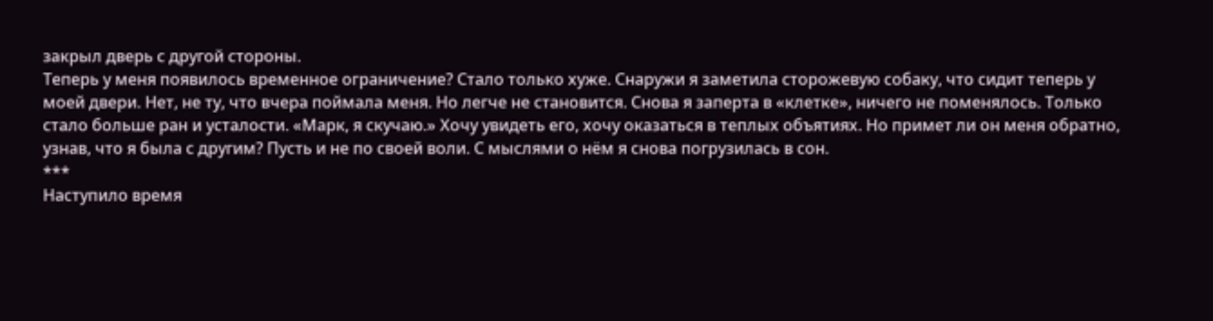закрыл дверь с другой стороны.
Теперь у меня появилось временное ограничение? Стало только хуже. Снаружи я заметила сторожевую собаку, что сидит теперь у моей двери. Нет, не ту, что вчера поймала меня. Но легче не становится. Снова я заперта в «клетке», ничего не поменялось. Только стало больше ран и усталости. «Марк, я скучаю.» Хочу увидеть его, хочу оказаться в теплых объятиях. Но примет ли он меня обратно, узнав, что я была с другим? Пусть и не по своей воли. С мыслями о нём я снова погрузилась в сон.
***
Наступило время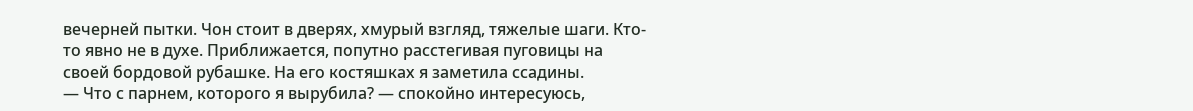вечерней пытки. Чон стоит в дверях, хмурый взгляд, тяжелые шаги. Кто-то явно не в духе. Приближается, попутно расстегивая пуговицы на своей бордовой рубашке. На его костяшках я заметила ссадины.
— Что с парнем, которого я вырубила? — спокойно интересуюсь,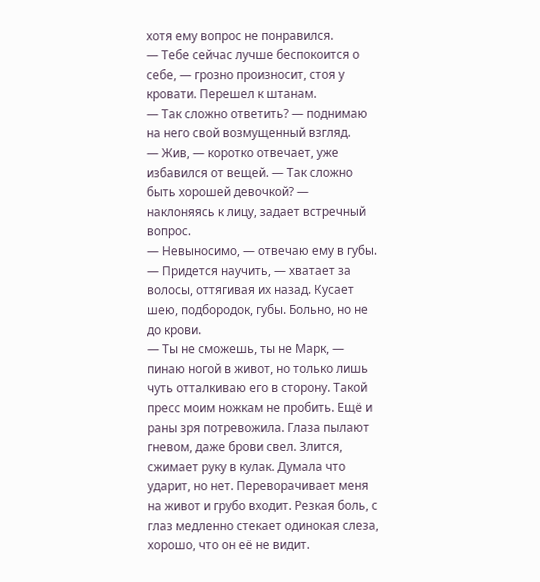хотя ему вопрос не понравился.
— Тебе сейчас лучше беспокоится о себе, — грозно произносит, стоя у кровати. Перешел к штанам.
— Так сложно ответить? — поднимаю на него свой возмущенный взгляд.
— Жив, — коротко отвечает, уже избавился от вещей. — Так сложно быть хорошей девочкой? — наклоняясь к лицу, задает встречный вопрос.
— Невыносимо, — отвечаю ему в губы.
— Придется научить, — хватает за волосы, оттягивая их назад. Кусает шею, подбородок, губы. Больно, но не до крови.
— Ты не сможешь, ты не Марк, — пинаю ногой в живот, но только лишь чуть отталкиваю его в сторону. Такой пресс моим ножкам не пробить. Ещё и раны зря потревожила. Глаза пылают гневом, даже брови свел. Злится, сжимает руку в кулак. Думала что ударит, но нет. Переворачивает меня на живот и грубо входит. Резкая боль, с глаз медленно стекает одинокая слеза, хорошо, что он её не видит.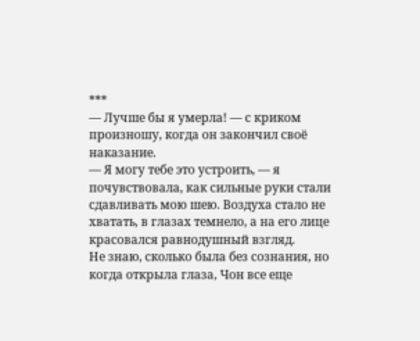***
— Лучше бы я умерла! — с криком произношу, когда он закончил своё наказание.
— Я могу тебе это устроить, — я почувствовала, как сильные руки стали сдавливать мою шею. Воздуха стало не хватать, в глазах темнело, а на его лице красовался равнодушный взгляд.
Не знаю, сколько была без сознания, но когда открыла глаза, Чон все еще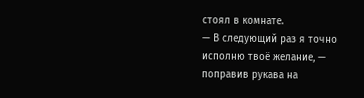стоял в комнате.
— В следующий раз я точно исполню твоё желание, — поправив рукава на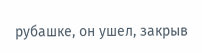рубашке, он ушел, закрыв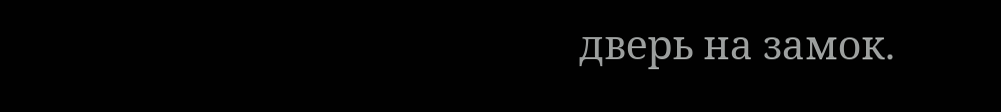дверь на замок.